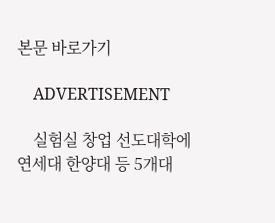본문 바로가기

    ADVERTISEMENT

    실험실 창업 선도대학에 연세대 한양대 등 5개대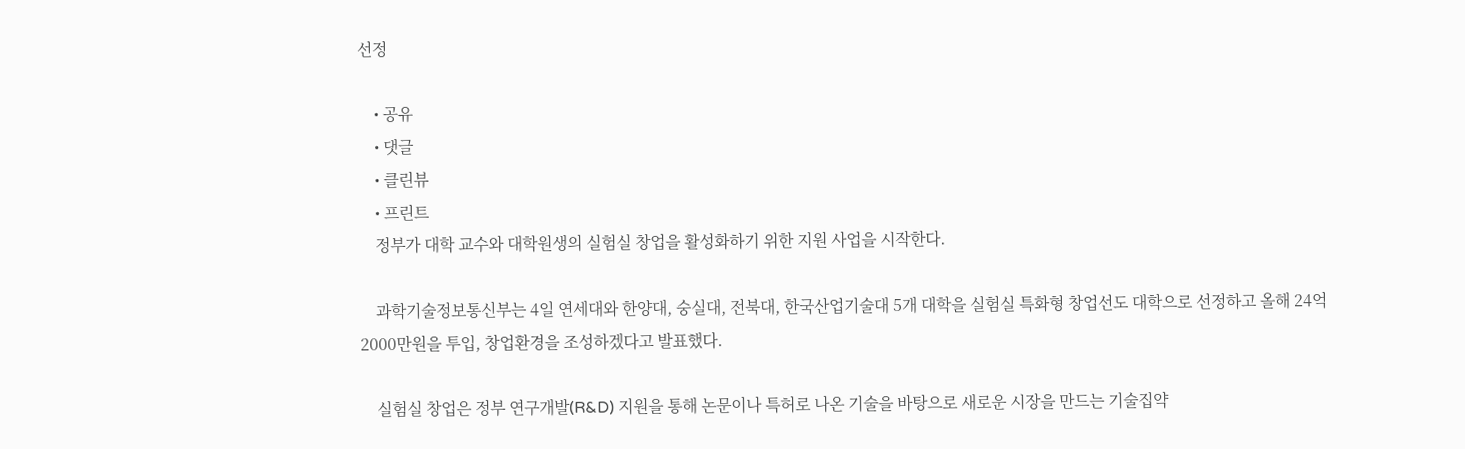선정

    • 공유
    • 댓글
    • 클린뷰
    • 프린트
    정부가 대학 교수와 대학원생의 실험실 창업을 활성화하기 위한 지원 사업을 시작한다.

    과학기술정보통신부는 4일 연세대와 한양대, 숭실대, 전북대, 한국산업기술대 5개 대학을 실험실 특화형 창업선도 대학으로 선정하고 올해 24억2000만원을 투입, 창업환경을 조성하겠다고 발표했다.

    실험실 창업은 정부 연구개발(R&D) 지원을 통해 논문이나 특허로 나온 기술을 바탕으로 새로운 시장을 만드는 기술집약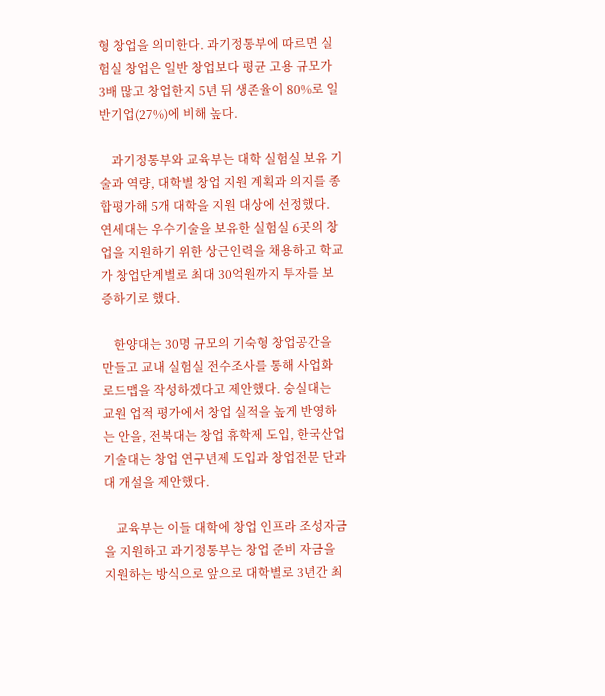형 창업을 의미한다. 과기정통부에 따르면 실험실 창업은 일반 창업보다 평균 고용 규모가 3배 많고 창업한지 5년 뒤 생존율이 80%로 일반기업(27%)에 비해 높다.

    과기정통부와 교육부는 대학 실험실 보유 기술과 역량, 대학별 창업 지원 계획과 의지를 종합평가해 5개 대학을 지원 대상에 선정했다. 연세대는 우수기술을 보유한 실험실 6곳의 창업을 지원하기 위한 상근인력을 채용하고 학교가 창업단계별로 최대 30억원까지 투자를 보증하기로 했다.

    한양대는 30명 규모의 기숙형 창업공간을 만들고 교내 실험실 전수조사를 통해 사업화 로드맵을 작성하겠다고 제안했다. 숭실대는 교원 업적 평가에서 창업 실적을 높게 반영하는 안을, 전북대는 창업 휴학제 도입, 한국산업기술대는 창업 연구년제 도입과 창업전문 단과대 개설을 제안했다.

    교육부는 이들 대학에 창업 인프라 조성자금을 지원하고 과기정통부는 창업 준비 자금을 지원하는 방식으로 앞으로 대학별로 3년간 최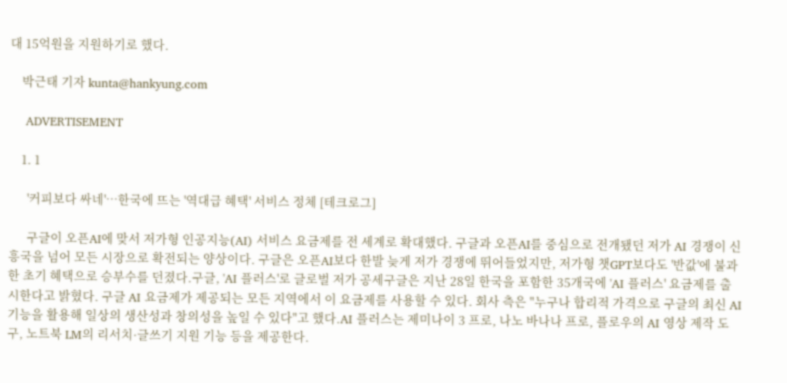대 15억원을 지원하기로 했다.

    박근태 기자 kunta@hankyung.com

    ADVERTISEMENT

    1. 1

      '커피보다 싸네'…한국에 뜨는 '역대급 혜택' 서비스 정체 [테크로그]

      구글이 오픈AI에 맞서 저가형 인공지능(AI) 서비스 요금제를 전 세계로 확대했다. 구글과 오픈AI를 중심으로 전개됐던 저가 AI 경쟁이 신흥국을 넘어 모든 시장으로 확전되는 양상이다. 구글은 오픈AI보다 한발 늦게 저가 경쟁에 뛰어들었지만, 저가형 챗GPT보다도 '반값'에 불과한 초기 혜택으로 승부수를 던졌다.구글, 'AI 플러스'로 글로벌 저가 공세구글은 지난 28일 한국을 포함한 35개국에 'AI 플러스' 요금제를 출시한다고 밝혔다. 구글 AI 요금제가 제공되는 모든 지역에서 이 요금제를 사용할 수 있다. 회사 측은 "누구나 합리적 가격으로 구글의 최신 AI 기능을 활용해 일상의 생산성과 창의성을 높일 수 있다"고 했다.AI 플러스는 제미나이 3 프로, 나노 바나나 프로, 플로우의 AI 영상 제작 도구, 노트북 LM의 리서치·글쓰기 지원 기능 등을 제공한다.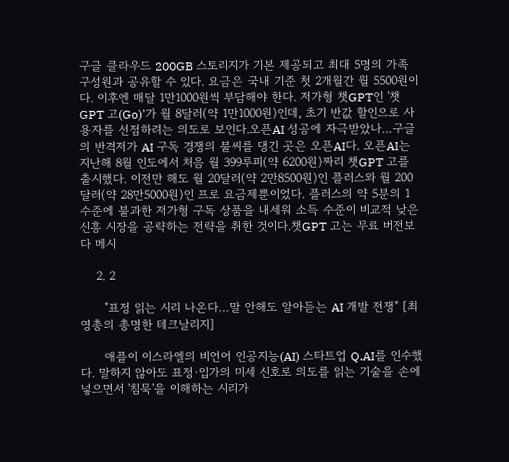구글 클라우드 200GB 스토리지가 기본 제공되고 최대 5명의 가족 구성원과 공유할 수 있다. 요금은 국내 기준 첫 2개월간 월 5500원이다. 이후엔 매달 1만1000원씩 부담해야 한다. 저가형 챗GPT인 '챗GPT 고(Go)'가 월 8달러(약 1만1000원)인데, 초기 반값 할인으로 사용자를 선점하려는 의도로 보인다.오픈AI 성공에 자극받았나…구글의 반격저가 AI 구독 경쟁의 불씨를 댕긴 곳은 오픈AI다. 오픈AI는 지난해 8월 인도에서 처음 월 399루피(약 6200원)짜리 챗GPT 고를 출시했다. 이전만 해도 월 20달러(약 2만8500원)인 플러스와 월 200달러(약 28만5000원)인 프로 요금제뿐이었다. 플러스의 약 5분의 1 수준에 불과한 저가형 구독 상품을 내세워 소득 수준이 비교적 낮은 신흥 시장을 공략하는 전략을 취한 것이다.챗GPT 고는 무료 버전보다 메시

    2. 2

      "표정 읽는 시리 나온다…말 안해도 알아듣는 AI 개발 전쟁" [최영총의 총명한 테크날리지]

      애플이 이스라엘의 비언어 인공지능(AI) 스타트업 Q.AI를 인수했다. 말하지 않아도 표정·입가의 미세 신호로 의도를 읽는 기술을 손에 넣으면서 '침묵'을 이해하는 시리가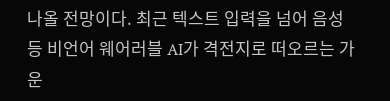나올 전망이다. 최근 텍스트 입력을 넘어 음성 등 비언어 웨어러블 AI가 격전지로 떠오르는 가운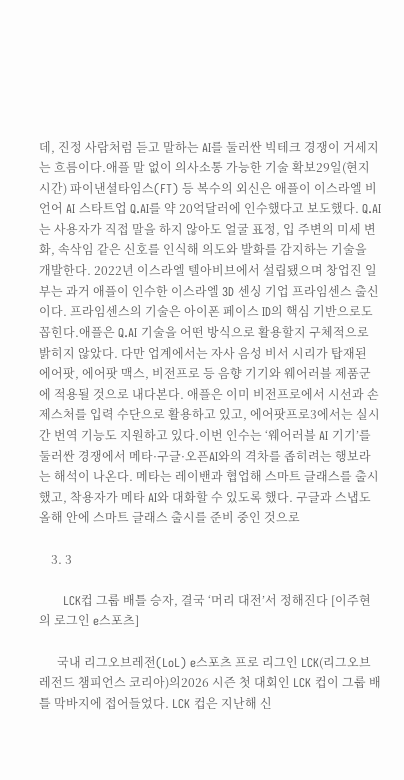데, 진정 사람처럼 듣고 말하는 AI를 둘러싼 빅테크 경쟁이 거세지는 흐름이다.애플 말 없이 의사소통 가능한 기술 확보29일(현지시간) 파이낸셜타임스(FT) 등 복수의 외신은 애플이 이스라엘 비언어 AI 스타트업 Q.AI를 약 20억달러에 인수했다고 보도했다. Q.AI는 사용자가 직접 말을 하지 않아도 얼굴 표정, 입 주변의 미세 변화, 속삭임 같은 신호를 인식해 의도와 발화를 감지하는 기술을 개발한다. 2022년 이스라엘 텔아비브에서 설립됐으며 창업진 일부는 과거 애플이 인수한 이스라엘 3D 센싱 기업 프라임센스 출신이다. 프라임센스의 기술은 아이폰 페이스 ID의 핵심 기반으로도 꼽힌다.애플은 Q.AI 기술을 어떤 방식으로 활용할지 구체적으로 밝히지 않았다. 다만 업계에서는 자사 음성 비서 시리가 탑재된 에어팟, 에어팟 맥스, 비전프로 등 음향 기기와 웨어러블 제품군에 적용될 것으로 내다본다. 애플은 이미 비전프로에서 시선과 손 제스처를 입력 수단으로 활용하고 있고, 에어팟프로3에서는 실시간 번역 기능도 지원하고 있다.이번 인수는 ‘웨어러블 AI 기기’를 둘러싼 경쟁에서 메타·구글·오픈AI와의 격차를 좁히려는 행보라는 해석이 나온다. 메타는 레이밴과 협업해 스마트 글래스를 출시했고, 착용자가 메타 AI와 대화할 수 있도록 했다. 구글과 스냅도 올해 안에 스마트 글래스 출시를 준비 중인 것으로

    3. 3

      LCK컵 그룹 배틀 승자, 결국 ‘머리 대전’서 정해진다 [이주현의 로그인 e스포츠]

      국내 리그오브레전(LoL) e스포츠 프로 리그인 LCK(리그오브레전드 챔피언스 코리아)의2026 시즌 첫 대회인 LCK 컵이 그룹 배틀 막바지에 접어들었다. LCK 컵은 지난해 신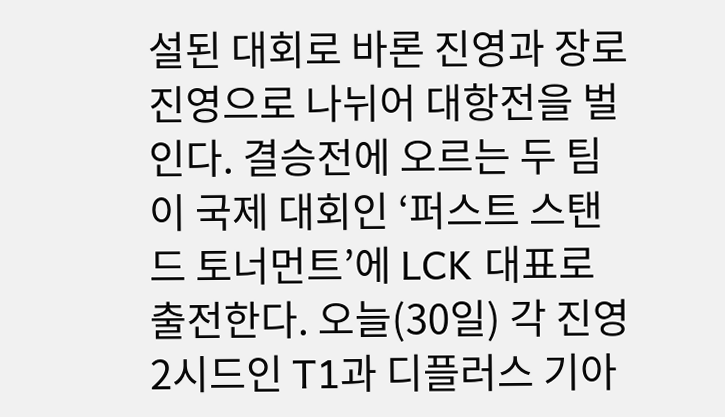설된 대회로 바론 진영과 장로 진영으로 나뉘어 대항전을 벌인다. 결승전에 오르는 두 팀이 국제 대회인 ‘퍼스트 스탠드 토너먼트’에 LCK 대표로 출전한다. 오늘(30일) 각 진영 2시드인 T1과 디플러스 기아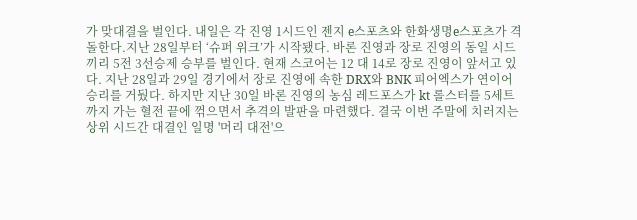가 맞대결을 벌인다. 내일은 각 진영 1시드인 젠지 e스포츠와 한화생명e스포츠가 격돌한다.지난 28일부터 ‘슈퍼 위크’가 시작됐다. 바론 진영과 장로 진영의 동일 시드끼리 5전 3선승제 승부를 벌인다. 현재 스코어는 12 대 14로 장로 진영이 앞서고 있다. 지난 28일과 29일 경기에서 장로 진영에 속한 DRX와 BNK 피어엑스가 연이어 승리를 거뒀다. 하지만 지난 30일 바론 진영의 농심 레드포스가 kt 롤스터를 5세트까지 가는 혈전 끝에 꺾으면서 추격의 발판을 마련했다. 결국 이번 주말에 치러지는 상위 시드간 대결인 일명 '머리 대전'으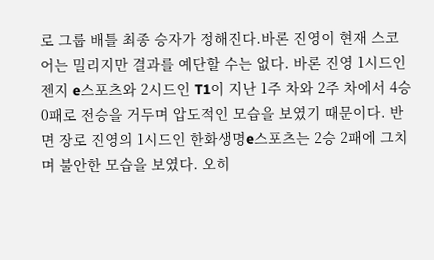로 그룹 배틀 최종 승자가 정해진다.바론 진영이 현재 스코어는 밀리지만 결과를 예단할 수는 없다. 바론 진영 1시드인 젠지 e스포츠와 2시드인 T1이 지난 1주 차와 2주 차에서 4승 0패로 전승을 거두며 압도적인 모습을 보였기 때문이다. 반면 장로 진영의 1시드인 한화생명e스포츠는 2승 2패에 그치며 불안한 모습을 보였다. 오히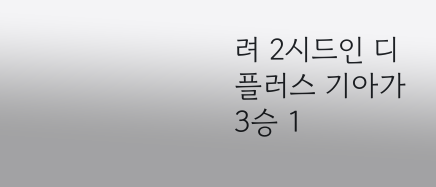려 2시드인 디플러스 기아가 3승 1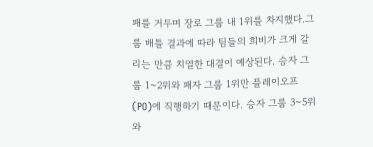패를 거두며 장로 그룹 내 1위를 차지했다.그룹 배틀 결과에 따라 팀들의 희비가 크게 갈리는 만큼 치열한 대결이 예상된다. 승자 그룹 1~2위와 패자 그룹 1위만 플레이오프(PO)에 직행하기 때문이다. 승자 그룹 3~5위와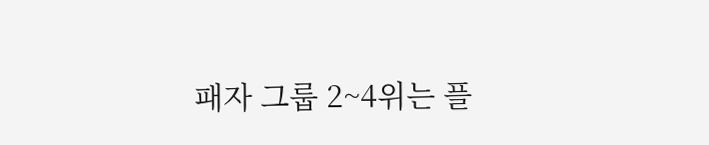패자 그룹 2~4위는 플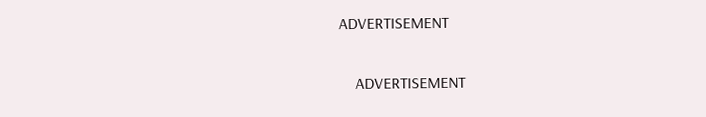ADVERTISEMENT

    ADVERTISEMENT